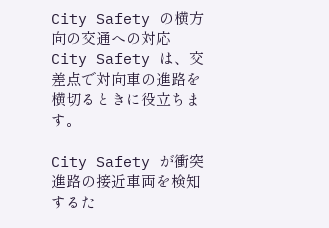City Safety の横方向の交通への対応
City Safety は、交差点で対向車の進路を横切るときに役立ちます。

City Safety が衝突進路の接近車両を検知するた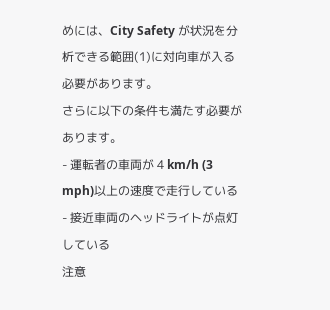めには、City Safety が状況を分析できる範囲(1)に対向車が入る必要があります。
さらに以下の条件も満たす必要があります。
- 運転者の車両が 4 km/h (3 mph)以上の速度で走行している
- 接近車両のヘッドライトが点灯している
注意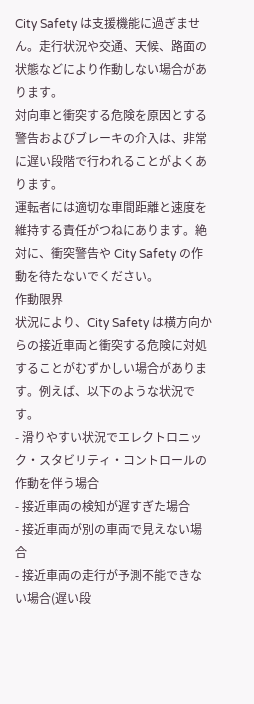City Safety は支援機能に過ぎません。走行状況や交通、天候、路面の状態などにより作動しない場合があります。
対向車と衝突する危険を原因とする警告およびブレーキの介入は、非常に遅い段階で行われることがよくあります。
運転者には適切な車間距離と速度を維持する責任がつねにあります。絶対に、衝突警告や City Safety の作動を待たないでください。
作動限界
状況により、City Safety は横方向からの接近車両と衝突する危険に対処することがむずかしい場合があります。例えば、以下のような状況です。
- 滑りやすい状況でエレクトロニック・スタビリティ・コントロールの作動を伴う場合
- 接近車両の検知が遅すぎた場合
- 接近車両が別の車両で見えない場合
- 接近車両の走行が予測不能できない場合(遅い段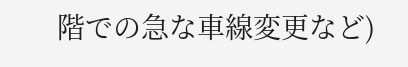階での急な車線変更など)